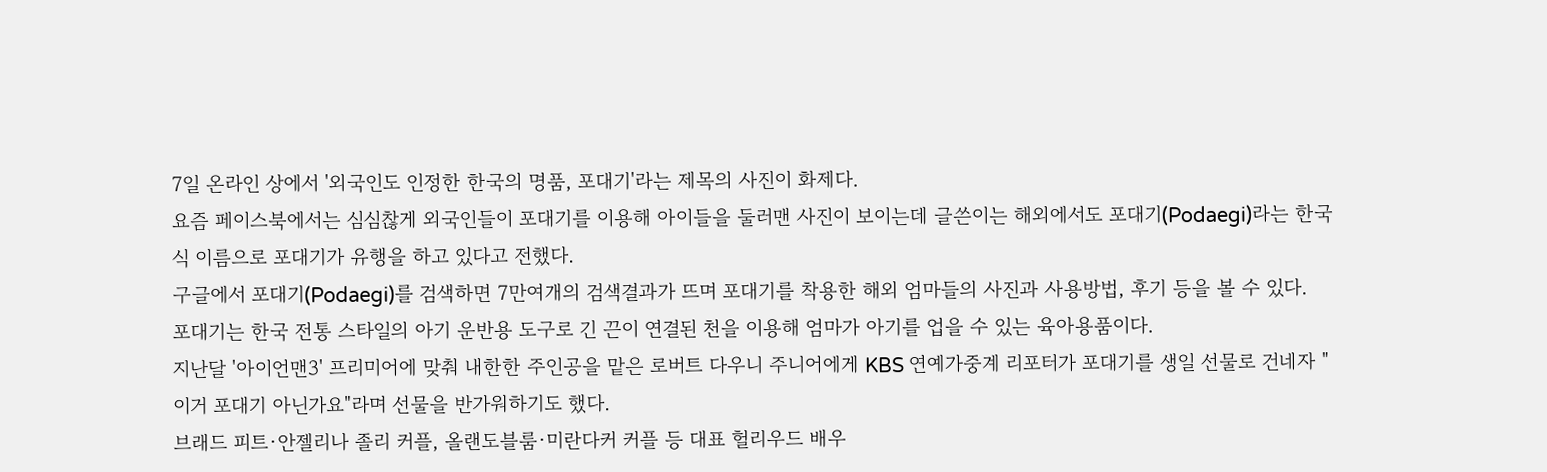7일 온라인 상에서 '외국인도 인정한 한국의 명품, 포대기'라는 제목의 사진이 화제다.
요즘 페이스북에서는 심심찮게 외국인들이 포대기를 이용해 아이들을 둘러맨 사진이 보이는데 글쓴이는 해외에서도 포대기(Podaegi)라는 한국식 이름으로 포대기가 유행을 하고 있다고 전했다.
구글에서 포대기(Podaegi)를 검색하면 7만여개의 검색결과가 뜨며 포대기를 착용한 해외 엄마들의 사진과 사용방법, 후기 등을 볼 수 있다.
포대기는 한국 전통 스타일의 아기 운반용 도구로 긴 끈이 연결된 천을 이용해 엄마가 아기를 업을 수 있는 육아용품이다.
지난달 '아이언맨3' 프리미어에 맞춰 내한한 주인공을 맡은 로버트 다우니 주니어에게 KBS 연예가중계 리포터가 포대기를 생일 선물로 건네자 "이거 포대기 아닌가요"라며 선물을 반가워하기도 했다.
브래드 피트·안젤리나 졸리 커플, 올랜도블룸·미란다커 커플 등 대표 헐리우드 배우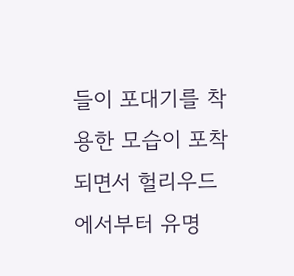들이 포대기를 착용한 모습이 포착되면서 헐리우드에서부터 유명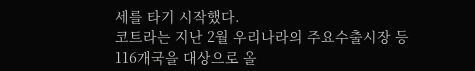세를 타기 시작했다.
코트라는 지난 2월 우리나라의 주요수출시장 등 116개국을 대상으로 올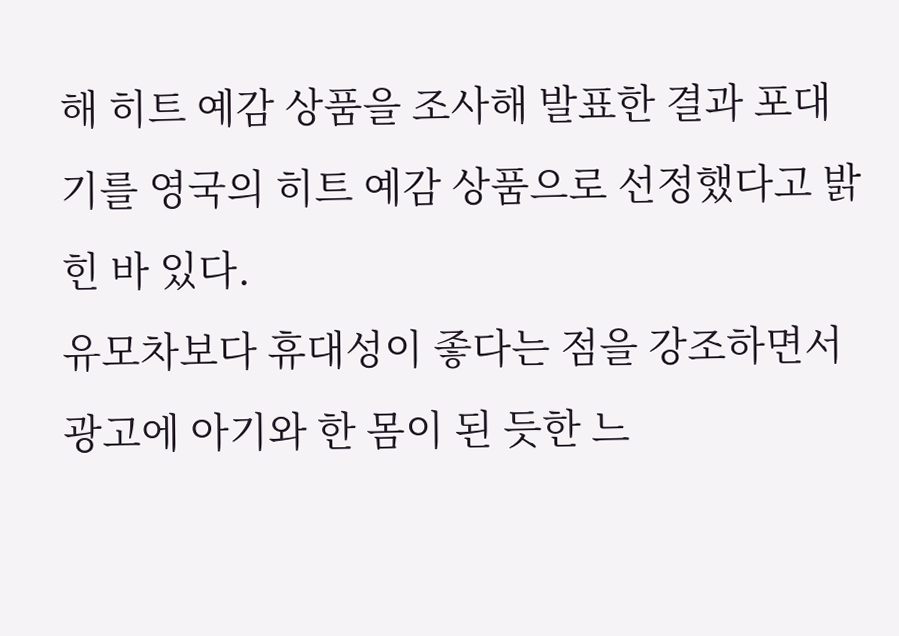해 히트 예감 상품을 조사해 발표한 결과 포대기를 영국의 히트 예감 상품으로 선정했다고 밝힌 바 있다.
유모차보다 휴대성이 좋다는 점을 강조하면서 광고에 아기와 한 몸이 된 듯한 느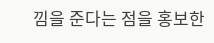낌을 준다는 점을 홍보한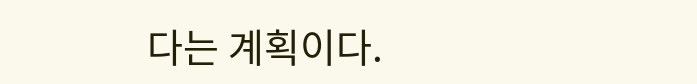다는 계획이다.